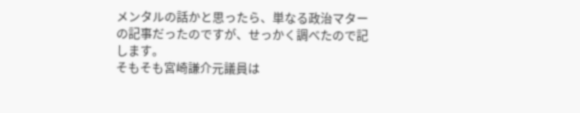メンタルの話かと思ったら、単なる政治マターの記事だったのですが、せっかく調べたので記します。
そもそも宮崎謙介元議員は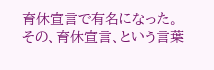育休宣言で有名になった。
その、育休宣言、という言葉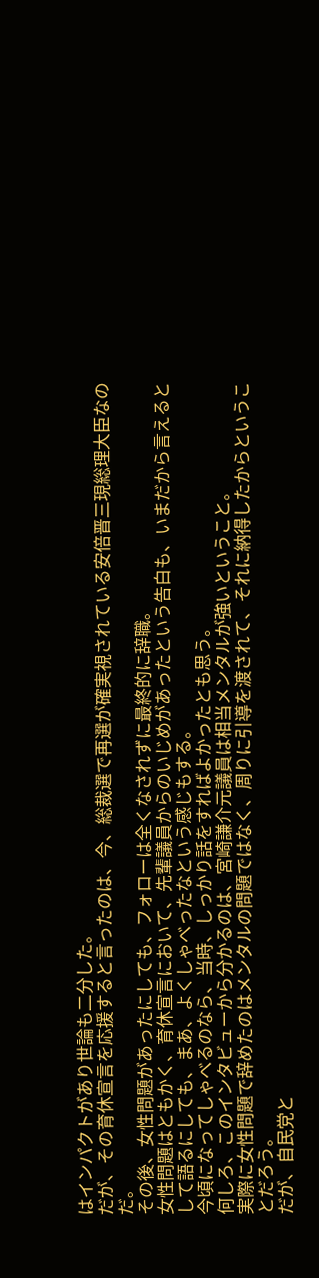はインパクトがあり世論も二分した。
だが、その育休宣言を応援すると言ったのは、今、総裁選で再選が確実視されている安倍晋三現総理大臣なのだ。
その後、女性問題があったにしても、フォローは全くなされずに最終的に辞職。
女性問題はともかく、育休宣言において、先輩議員からのいじめがあったという告白も、いまだから言えるとして語るにしても、まあ、よくしゃべったなという感じもする。
今頃になってしゃべるのなら、当時、しっかり話をすればよかったとも思う。
何しろ、このインタビューから分かるのは、宮崎謙介元議員は相当メンタルが強いということ。
実際に女性問題で辞めたのはメンタルの問題ではなく、周りに引導を渡されて、それに納得したからということだろう。
だが、自民党と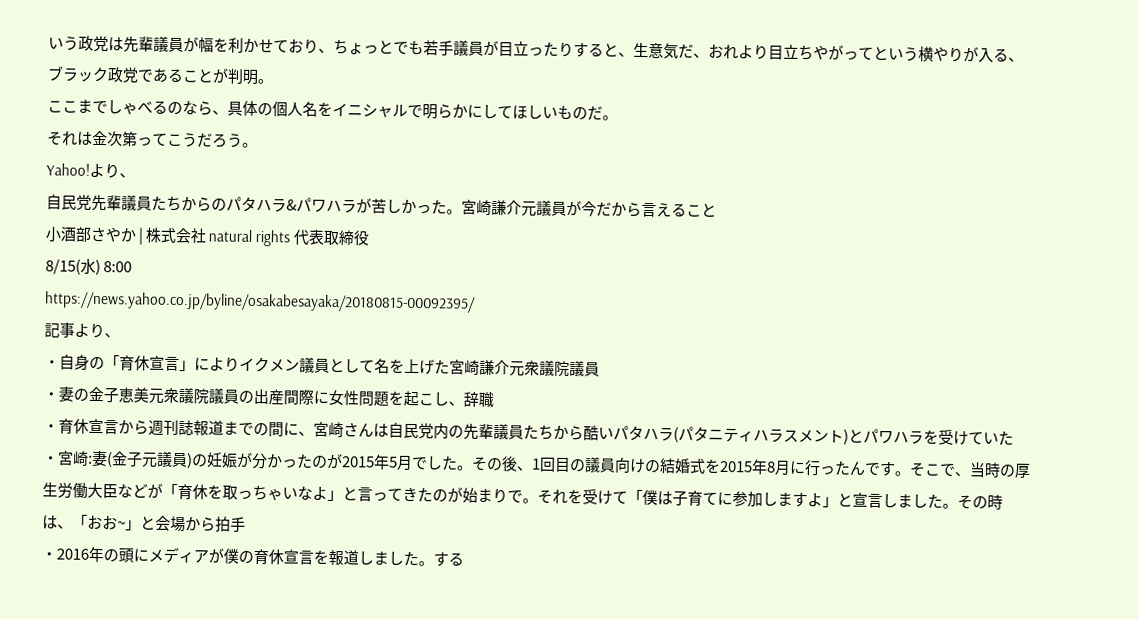いう政党は先輩議員が幅を利かせており、ちょっとでも若手議員が目立ったりすると、生意気だ、おれより目立ちやがってという横やりが入る、ブラック政党であることが判明。
ここまでしゃべるのなら、具体の個人名をイニシャルで明らかにしてほしいものだ。
それは金次第ってこうだろう。
Yahoo!より、
自民党先輩議員たちからのパタハラ&パワハラが苦しかった。宮崎謙介元議員が今だから言えること
小酒部さやか | 株式会社 natural rights 代表取締役
8/15(水) 8:00
https://news.yahoo.co.jp/byline/osakabesayaka/20180815-00092395/
記事より、
・自身の「育休宣言」によりイクメン議員として名を上げた宮崎謙介元衆議院議員
・妻の金子恵美元衆議院議員の出産間際に女性問題を起こし、辞職
・育休宣言から週刊誌報道までの間に、宮崎さんは自民党内の先輩議員たちから酷いパタハラ(パタニティハラスメント)とパワハラを受けていた
・宮崎:妻(金子元議員)の妊娠が分かったのが2015年5月でした。その後、1回目の議員向けの結婚式を2015年8月に行ったんです。そこで、当時の厚生労働大臣などが「育休を取っちゃいなよ」と言ってきたのが始まりで。それを受けて「僕は子育てに参加しますよ」と宣言しました。その時は、「おお~」と会場から拍手
・2016年の頭にメディアが僕の育休宣言を報道しました。する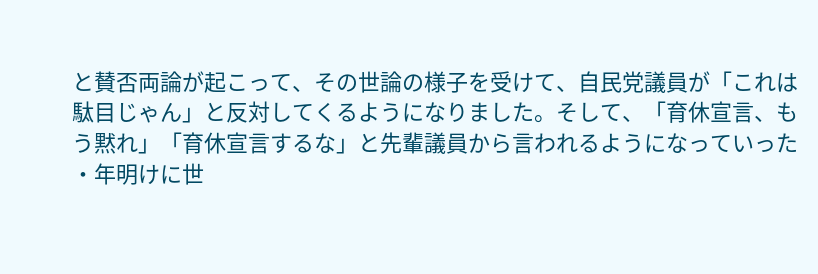と賛否両論が起こって、その世論の様子を受けて、自民党議員が「これは駄目じゃん」と反対してくるようになりました。そして、「育休宣言、もう黙れ」「育休宣言するな」と先輩議員から言われるようになっていった
・年明けに世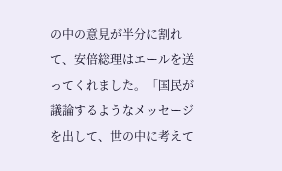の中の意見が半分に割れて、安倍総理はエールを送ってくれました。「国民が議論するようなメッセージを出して、世の中に考えて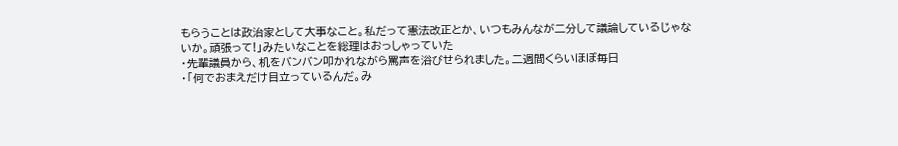もらうことは政治家として大事なこと。私だって憲法改正とか、いつもみんなが二分して議論しているじゃないか。頑張って!」みたいなことを総理はおっしゃっていた
・先輩議員から、机をバンバン叩かれながら罵声を浴びせられました。二週間くらいほぼ毎日
・「何でおまえだけ目立っているんだ。み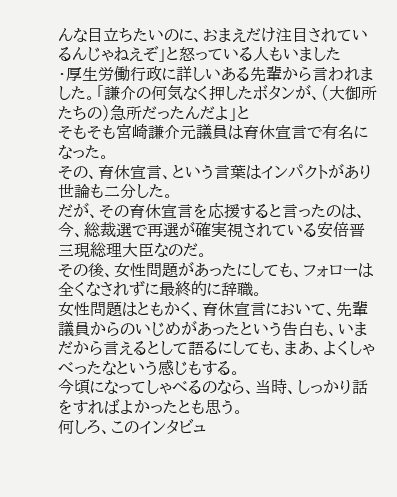んな目立ちたいのに、おまえだけ注目されているんじゃねえぞ」と怒っている人もいました
・厚生労働行政に詳しいある先輩から言われました。「謙介の何気なく押したボタンが、(大御所たちの)急所だったんだよ」と
そもそも宮崎謙介元議員は育休宣言で有名になった。
その、育休宣言、という言葉はインパクトがあり世論も二分した。
だが、その育休宣言を応援すると言ったのは、今、総裁選で再選が確実視されている安倍晋三現総理大臣なのだ。
その後、女性問題があったにしても、フォローは全くなされずに最終的に辞職。
女性問題はともかく、育休宣言において、先輩議員からのいじめがあったという告白も、いまだから言えるとして語るにしても、まあ、よくしゃべったなという感じもする。
今頃になってしゃべるのなら、当時、しっかり話をすればよかったとも思う。
何しろ、このインタビュ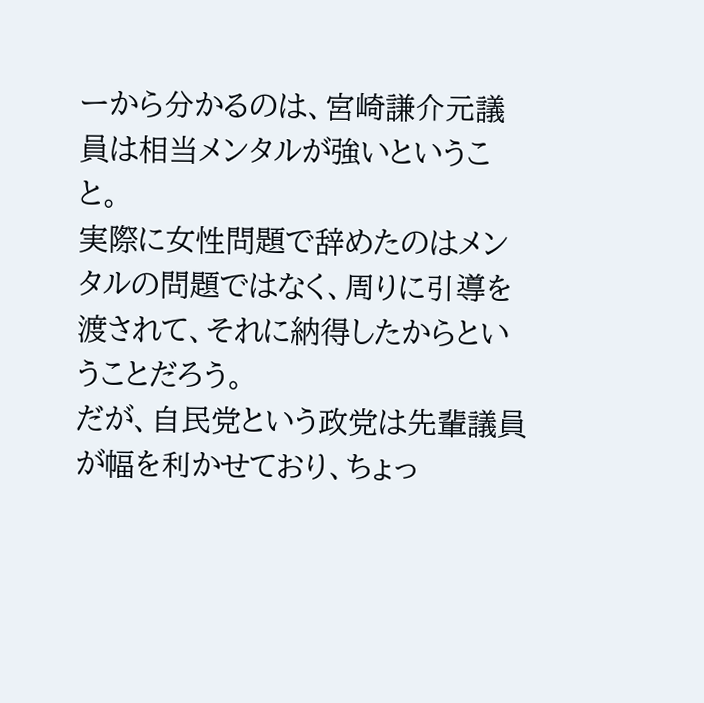ーから分かるのは、宮崎謙介元議員は相当メンタルが強いということ。
実際に女性問題で辞めたのはメンタルの問題ではなく、周りに引導を渡されて、それに納得したからということだろう。
だが、自民党という政党は先輩議員が幅を利かせており、ちょっ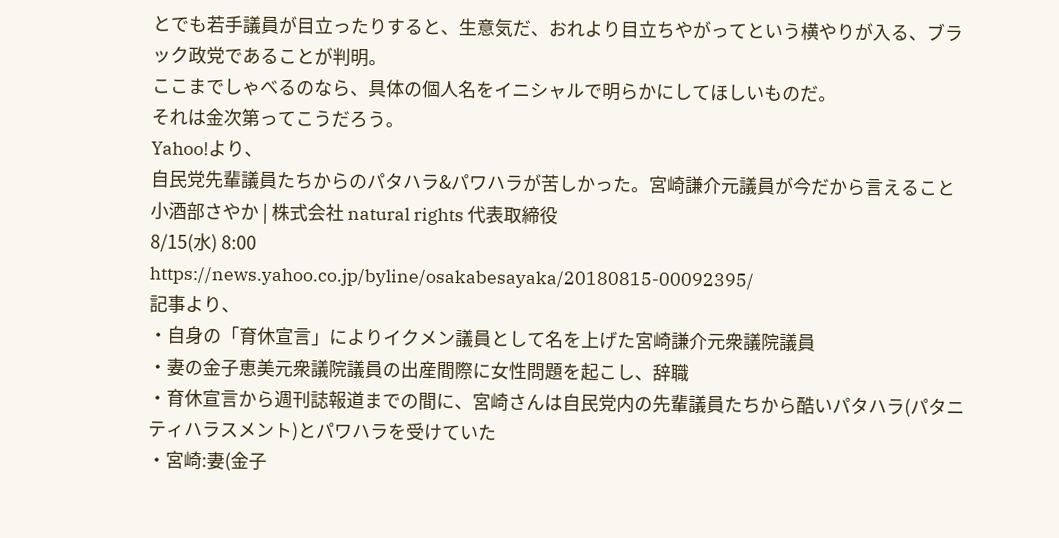とでも若手議員が目立ったりすると、生意気だ、おれより目立ちやがってという横やりが入る、ブラック政党であることが判明。
ここまでしゃべるのなら、具体の個人名をイニシャルで明らかにしてほしいものだ。
それは金次第ってこうだろう。
Yahoo!より、
自民党先輩議員たちからのパタハラ&パワハラが苦しかった。宮崎謙介元議員が今だから言えること
小酒部さやか | 株式会社 natural rights 代表取締役
8/15(水) 8:00
https://news.yahoo.co.jp/byline/osakabesayaka/20180815-00092395/
記事より、
・自身の「育休宣言」によりイクメン議員として名を上げた宮崎謙介元衆議院議員
・妻の金子恵美元衆議院議員の出産間際に女性問題を起こし、辞職
・育休宣言から週刊誌報道までの間に、宮崎さんは自民党内の先輩議員たちから酷いパタハラ(パタニティハラスメント)とパワハラを受けていた
・宮崎:妻(金子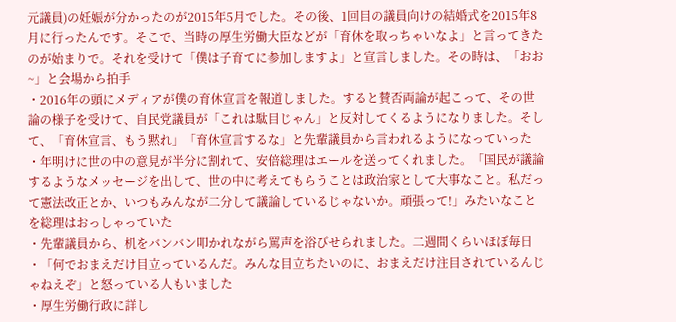元議員)の妊娠が分かったのが2015年5月でした。その後、1回目の議員向けの結婚式を2015年8月に行ったんです。そこで、当時の厚生労働大臣などが「育休を取っちゃいなよ」と言ってきたのが始まりで。それを受けて「僕は子育てに参加しますよ」と宣言しました。その時は、「おお~」と会場から拍手
・2016年の頭にメディアが僕の育休宣言を報道しました。すると賛否両論が起こって、その世論の様子を受けて、自民党議員が「これは駄目じゃん」と反対してくるようになりました。そして、「育休宣言、もう黙れ」「育休宣言するな」と先輩議員から言われるようになっていった
・年明けに世の中の意見が半分に割れて、安倍総理はエールを送ってくれました。「国民が議論するようなメッセージを出して、世の中に考えてもらうことは政治家として大事なこと。私だって憲法改正とか、いつもみんなが二分して議論しているじゃないか。頑張って!」みたいなことを総理はおっしゃっていた
・先輩議員から、机をバンバン叩かれながら罵声を浴びせられました。二週間くらいほぼ毎日
・「何でおまえだけ目立っているんだ。みんな目立ちたいのに、おまえだけ注目されているんじゃねえぞ」と怒っている人もいました
・厚生労働行政に詳し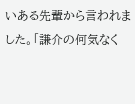いある先輩から言われました。「謙介の何気なく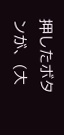押したボタンが、(大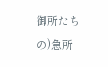御所たちの)急所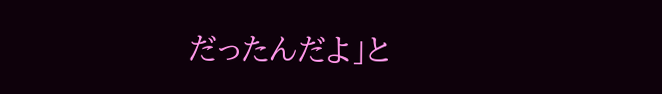だったんだよ」と